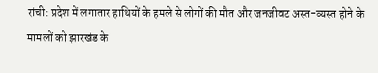रांची: प्रदेश में लगातार हाथियों के हमले से लोगों की मौत और जनजीवट अस्त-व्यस्त होने के मामलों को झारखंड के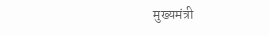मुख्यमंत्री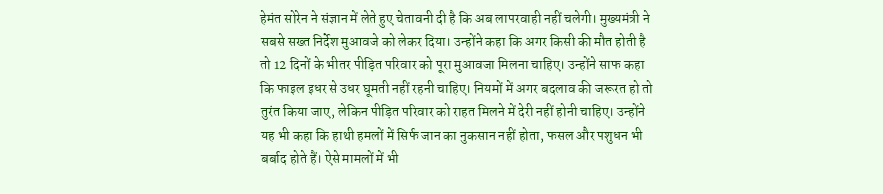हेमंत सोरेन ने संज्ञान में लेते हुए चेतावनी दी है कि अब लापरवाही नहीं चलेगी। मुख्यमंत्री ने सबसे सख्त निर्देश मुआवजे को लेकर दिया। उन्होंने कहा कि अगर किसी की मौत होती है तो 12 दिनों के भीतर पीड़ित परिवार को पूरा मुआवजा मिलना चाहिए। उन्होंने साफ कहा कि फाइल इधर से उधर घूमती नहीं रहनी चाहिए। नियमों में अगर बदलाव की जरूरत हो तो तुरंत किया जाए, लेकिन पीड़ित परिवार को राहत मिलने में देरी नहीं होनी चाहिए। उन्होंने यह भी कहा कि हाथी हमलों में सिर्फ जान का नुकसान नहीं होता, फसल और पशुधन भी बर्बाद होते हैं। ऐसे मामलों में भी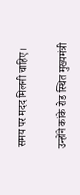समय पर मदद मिलनी चाहिए।

उन्होंने कांके रोड स्थित मुख्यमंत्री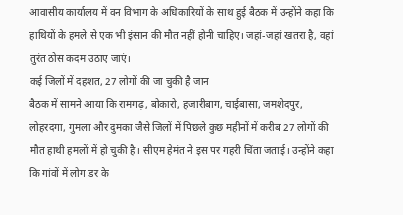आवासीय कार्यालय में वन विभाग के अधिकारियों के साथ हुई बैठक में उन्होंने कहा कि हाथियों के हमले से एक भी इंसान की मौत नहीं होनी चाहिए। जहां-जहां खतरा है, वहां तुरंत ठोस कदम उठाए जाएं।
कई जिलों में दहशत, 27 लोगों की जा चुकी है जान
बैठक में सामने आया कि रामगढ़, बोकारो, हजारीबाग, चाईबासा, जमशेदपुर, लोहरदगा, गुमला और दुमका जैसे जिलों में पिछले कुछ महीनों में करीब 27 लोगों की मौत हाथी हमलों में हो चुकी है। सीएम हेमंत ने इस पर गहरी चिंता जताई। उन्होंने कहा कि गांवों में लोग डर के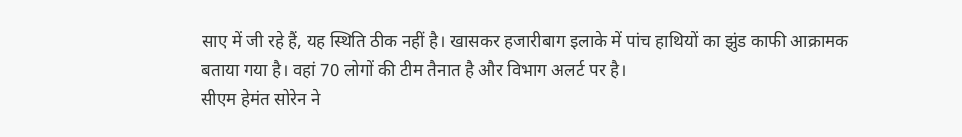साए में जी रहे हैं, यह स्थिति ठीक नहीं है। खासकर हजारीबाग इलाके में पांच हाथियों का झुंड काफी आक्रामक बताया गया है। वहां 70 लोगों की टीम तैनात है और विभाग अलर्ट पर है।
सीएम हेमंत सोरेन ने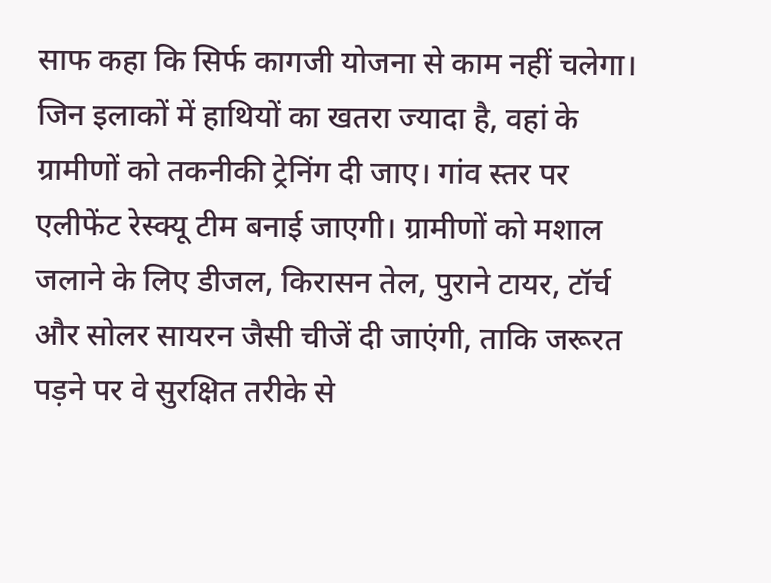साफ कहा कि सिर्फ कागजी योजना से काम नहीं चलेगा। जिन इलाकों में हाथियों का खतरा ज्यादा है, वहां के ग्रामीणों को तकनीकी ट्रेनिंग दी जाए। गांव स्तर पर एलीफेंट रेस्क्यू टीम बनाई जाएगी। ग्रामीणों को मशाल जलाने के लिए डीजल, किरासन तेल, पुराने टायर, टॉर्च और सोलर सायरन जैसी चीजें दी जाएंगी, ताकि जरूरत पड़ने पर वे सुरक्षित तरीके से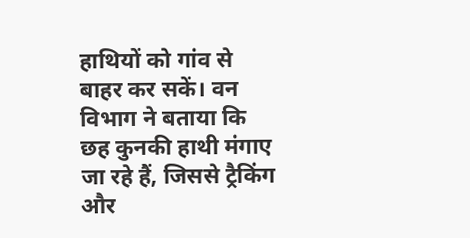हाथियों को गांव से बाहर कर सकें। वन विभाग ने बताया कि छह कुनकी हाथी मंगाए जा रहे हैं, जिससे ट्रैकिंग और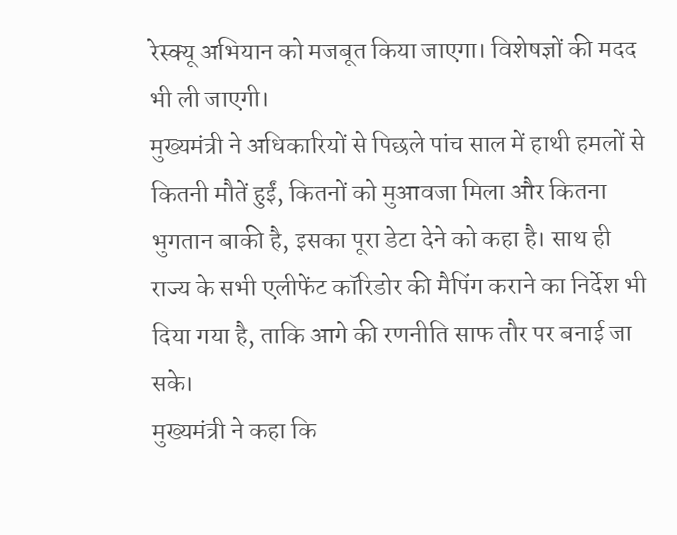रेस्क्यू अभियान को मजबूत किया जाएगा। विशेषज्ञों की मदद भी ली जाएगी।
मुख्यमंत्री ने अधिकारियों से पिछले पांच साल में हाथी हमलों से कितनी मौतें हुईं, कितनों को मुआवजा मिला और कितना भुगतान बाकी है, इसका पूरा डेटा देने को कहा है। साथ ही राज्य के सभी एलीफेंट कॉरिडोर की मैपिंग कराने का निर्देश भी दिया गया है, ताकि आगे की रणनीति साफ तौर पर बनाई जा सके।
मुख्यमंत्री ने कहा कि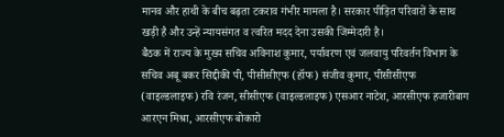मानव और हाथी के बीच बढ़ता टकराव गंभीर मामला है। सरकार पीड़ित परिवारों के साथ खड़ी है और उन्हें न्यायसंगत व त्वरित मदद देना उसकी जिम्मेदारी है।
बैठक में राज्य के मुख्य सचिव अविनाश कुमार, पर्यावरण एवं जलवायु परिवर्तन विभाग के सचिव अबू बकर सिद्दीकी पी, पीसीसीएफ (हॉफ) संजीव कुमार, पीसीसीएफ (वाइल्डलाइफ) रवि रंजन, सीसीएफ (वाइल्डलाइफ) एसआर नाटेश, आरसीएफ हजारीबाग आरएन मिश्रा, आरसीएफ बोकारो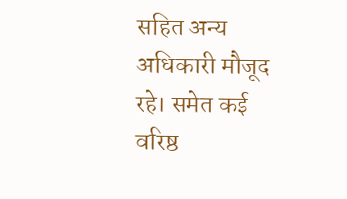सहित अन्य अधिकारी मौजूद रहे। समेत कई वरिष्ठ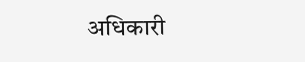अधिकारी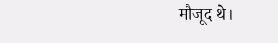मौजूद थे।